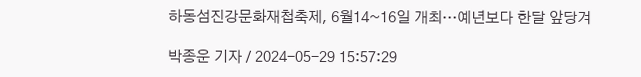하동섬진강문화재첩축제, 6월14~16일 개최…예년보다 한달 앞당겨

박종운 기자 / 2024-05-29 15:57:29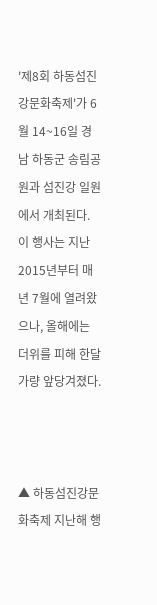'제8회 하동섬진강문화축제'가 6월 14~16일 경남 하동군 송림공원과 섬진강 일원에서 개최된다. 이 행사는 지난 2015년부터 매년 7월에 열려왔으나, 올해에는 더위를 피해 한달 가량 앞당겨졌다.



▲ 하동섬진강문화축제 지난해 행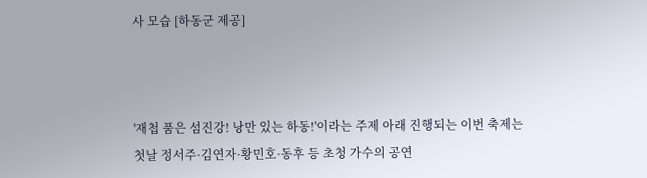사 모습 [하동군 제공]



'재첩 품은 섬진강! 낭만 있는 하동!'이라는 주제 아래 진행되는 이번 축제는 첫날 정서주·김연자·황민호·동후 등 초청 가수의 공연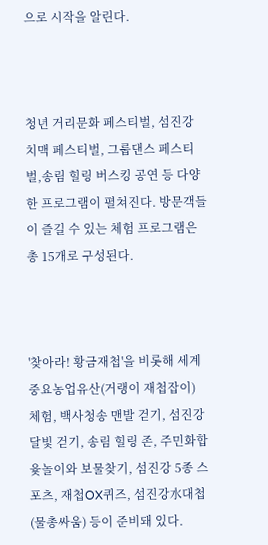으로 시작을 알린다.



청년 거리문화 페스티벌, 섬진강 치맥 페스티벌, 그룹댄스 페스티벌,송림 힐링 버스킹 공연 등 다양한 프로그램이 펼쳐진다. 방문객들이 즐길 수 있는 체험 프로그램은 총 15개로 구성된다.



'찾아라! 황금재첩'을 비롯해 세계중요농업유산(거랭이 재첩잡이) 체험, 백사청송 맨발 걷기, 섬진강 달빛 걷기, 송림 힐링 존, 주민화합 윷놀이와 보물찾기, 섬진강 5종 스포츠, 재첩OX퀴즈, 섬진강水대첩(물총싸움) 등이 준비돼 있다.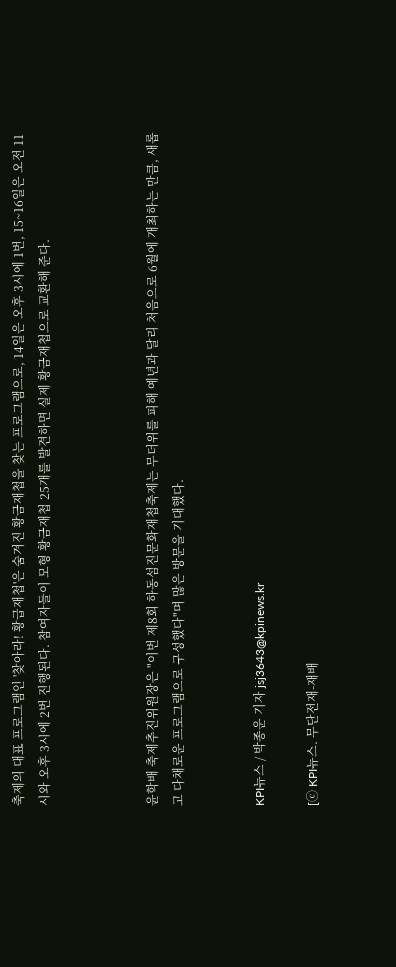축제의 대표 프로그램인 '찾아라! 황급재첩'은 숨겨진 황금재첩을 찾는 프로그램으로, 14일은 오후 3시에 1번, 15~16일은 오전 11시와 오후 3시에 2번 진행된다. 참여자들이 모형 황금재첩 25개를 발견하면 실제 황금재첩으로 교환해 준다.



윤학배 축제추진위원장은 "이번 제8회 하동섬진문화재첩축제는 무더위를 피해 예년과 달리 처음으로 6월에 개최하는 만큼, 새롭고 다채로운 프로그램으로 구성했다"며 많은 방문을 기대했다.


KPI뉴스 / 박종운 기자 jsj3643@kpinews.kr

[ⓒ KPI뉴스. 무단전재-재배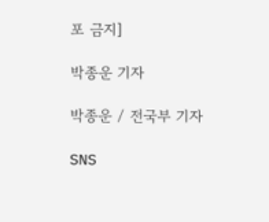포 금지]

박종운 기자

박종운 / 전국부 기자

SNS